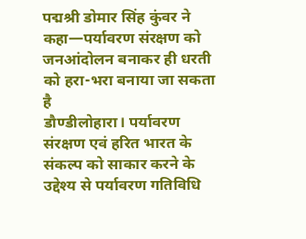पद्मश्री डोमार सिंह कुंवर ने कहा—पर्यावरण संरक्षण को जनआंदोलन बनाकर ही धरती को हरा-भरा बनाया जा सकता है
डौण्डीलोहारा। पर्यावरण संरक्षण एवं हरित भारत के संकल्प को साकार करने के उद्देश्य से पर्यावरण गतिविधि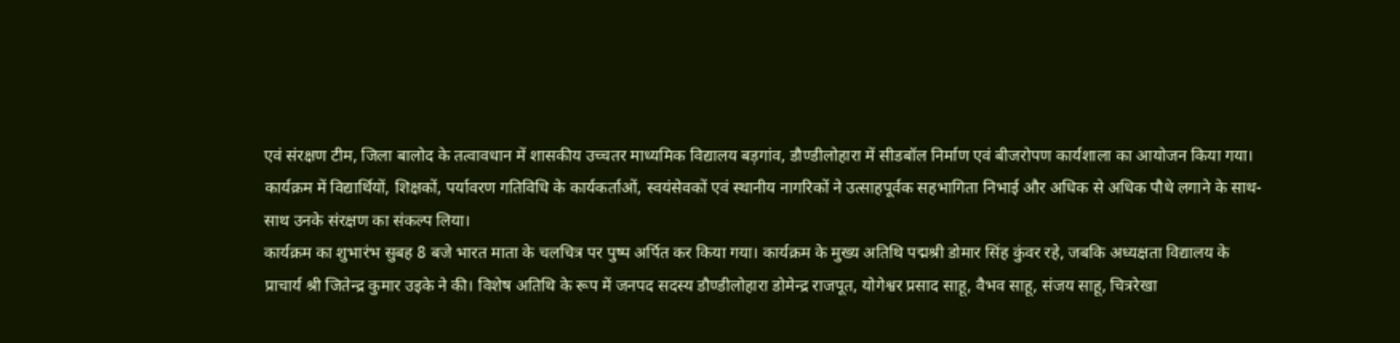एवं संरक्षण टीम, जिला बालोद के तत्वावधान में शासकीय उच्चतर माध्यमिक विद्यालय बड़गांव, डौण्डीलोहारा में सीडबॉल निर्माण एवं बीजरोपण कार्यशाला का आयोजन किया गया। कार्यक्रम में विद्यार्थियों, शिक्षकों, पर्यावरण गतिविधि के कार्यकर्ताओं, स्वयंसेवकों एवं स्थानीय नागरिकों ने उत्साहपूर्वक सहभागिता निभाई और अधिक से अधिक पौधे लगाने के साथ-साथ उनके संरक्षण का संकल्प लिया।
कार्यक्रम का शुभारंभ सुबह 8 बजे भारत माता के चलचित्र पर पुष्प अर्पित कर किया गया। कार्यक्रम के मुख्य अतिथि पद्मश्री डोमार सिंह कुंवर रहे, जबकि अध्यक्षता विद्यालय के प्राचार्य श्री जितेन्द्र कुमार उइके ने की। विशेष अतिथि के रूप में जनपद सदस्य डौण्डीलोहारा डोमेन्द्र राजपूत, योगेश्वर प्रसाद साहू, वैभव साहू, संजय साहू, चित्ररेखा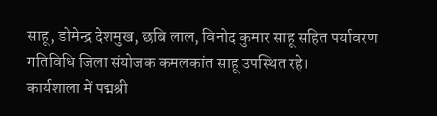साहू, डोमेन्द्र देशमुख, छबि लाल, विनोद कुमार साहू सहित पर्यावरण गतिविधि जिला संयोजक कमलकांत साहू उपस्थित रहे।
कार्यशाला में पद्मश्री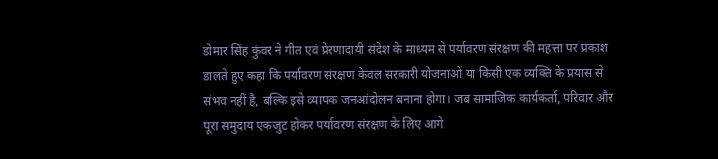डोमार सिंह कुंवर ने गीत एवं प्रेरणादायी संदेश के माध्यम से पर्यावरण संरक्षण की महत्ता पर प्रकाश डालते हुए कहा कि पर्यावरण संरक्षण केवल सरकारी योजनाओं या किसी एक व्यक्ति के प्रयास से संभव नहीं है, बल्कि इसे व्यापक जनआंदोलन बनाना होगा। जब सामाजिक कार्यकर्ता, परिवार और पूरा समुदाय एकजुट होकर पर्यावरण संरक्षण के लिए आगे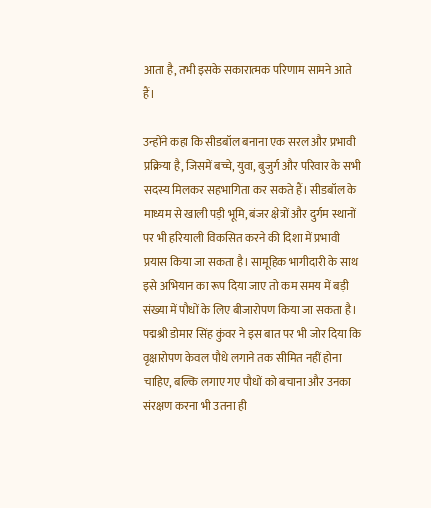आता है, तभी इसके सकारात्मक परिणाम सामने आते हैं।

उन्होंने कहा कि सीडबॉल बनाना एक सरल और प्रभावी प्रक्रिया है, जिसमें बच्चे, युवा, बुजुर्ग और परिवार के सभी सदस्य मिलकर सहभागिता कर सकते हैं। सीडबॉल के माध्यम से खाली पड़ी भूमि, बंजर क्षेत्रों और दुर्गम स्थानों पर भी हरियाली विकसित करने की दिशा में प्रभावी प्रयास किया जा सकता है। सामूहिक भागीदारी के साथ इसे अभियान का रूप दिया जाए तो कम समय में बड़ी संख्या में पौधों के लिए बीजारोपण किया जा सकता है।
पद्मश्री डोमार सिंह कुंवर ने इस बात पर भी जोर दिया कि वृक्षारोपण केवल पौधे लगाने तक सीमित नहीं होना चाहिए, बल्कि लगाए गए पौधों को बचाना और उनका संरक्षण करना भी उतना ही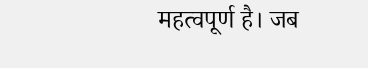महत्वपूर्ण है। जब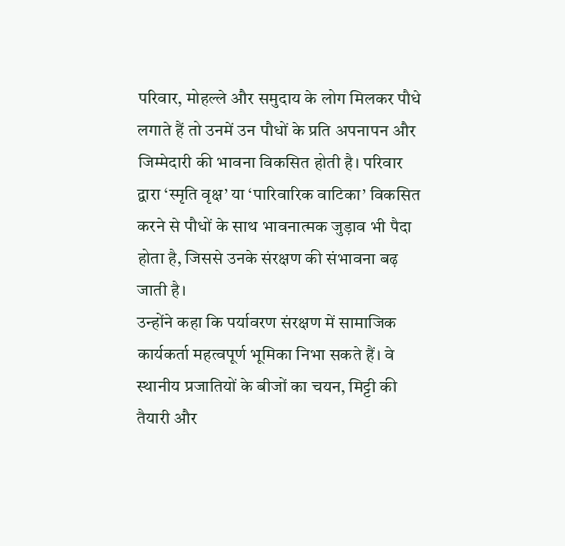परिवार, मोहल्ले और समुदाय के लोग मिलकर पौधे लगाते हैं तो उनमें उन पौधों के प्रति अपनापन और जिम्मेदारी की भावना विकसित होती है। परिवार द्वारा ‘स्मृति वृक्ष’ या ‘पारिवारिक वाटिका’ विकसित करने से पौधों के साथ भावनात्मक जुड़ाव भी पैदा होता है, जिससे उनके संरक्षण की संभावना बढ़ जाती है।
उन्होंने कहा कि पर्यावरण संरक्षण में सामाजिक कार्यकर्ता महत्वपूर्ण भूमिका निभा सकते हैं। वे स्थानीय प्रजातियों के बीजों का चयन, मिट्टी की तैयारी और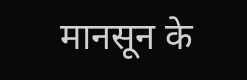मानसून के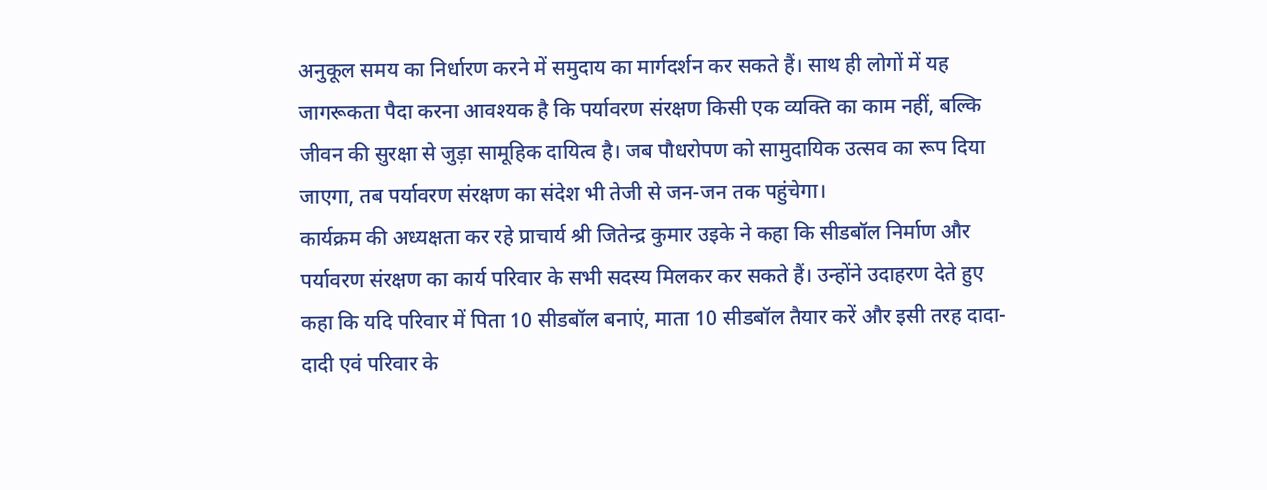अनुकूल समय का निर्धारण करने में समुदाय का मार्गदर्शन कर सकते हैं। साथ ही लोगों में यह जागरूकता पैदा करना आवश्यक है कि पर्यावरण संरक्षण किसी एक व्यक्ति का काम नहीं, बल्कि जीवन की सुरक्षा से जुड़ा सामूहिक दायित्व है। जब पौधरोपण को सामुदायिक उत्सव का रूप दिया जाएगा, तब पर्यावरण संरक्षण का संदेश भी तेजी से जन-जन तक पहुंचेगा।
कार्यक्रम की अध्यक्षता कर रहे प्राचार्य श्री जितेन्द्र कुमार उइके ने कहा कि सीडबॉल निर्माण और पर्यावरण संरक्षण का कार्य परिवार के सभी सदस्य मिलकर कर सकते हैं। उन्होंने उदाहरण देते हुए कहा कि यदि परिवार में पिता 10 सीडबॉल बनाएं, माता 10 सीडबॉल तैयार करें और इसी तरह दादा-दादी एवं परिवार के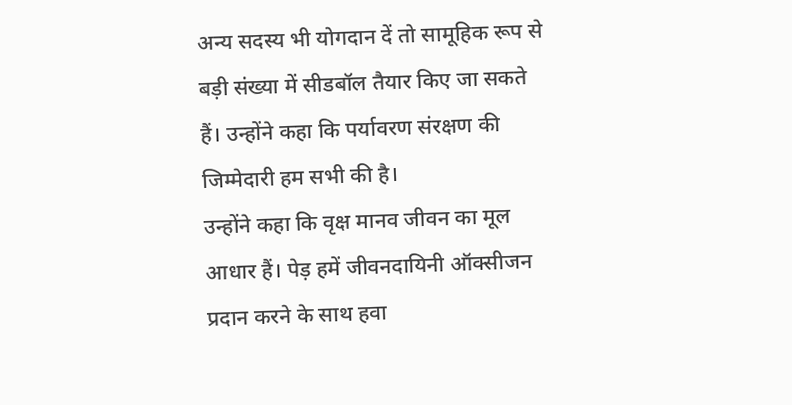अन्य सदस्य भी योगदान दें तो सामूहिक रूप से बड़ी संख्या में सीडबॉल तैयार किए जा सकते हैं। उन्होंने कहा कि पर्यावरण संरक्षण की जिम्मेदारी हम सभी की है।
उन्होंने कहा कि वृक्ष मानव जीवन का मूल आधार हैं। पेड़ हमें जीवनदायिनी ऑक्सीजन प्रदान करने के साथ हवा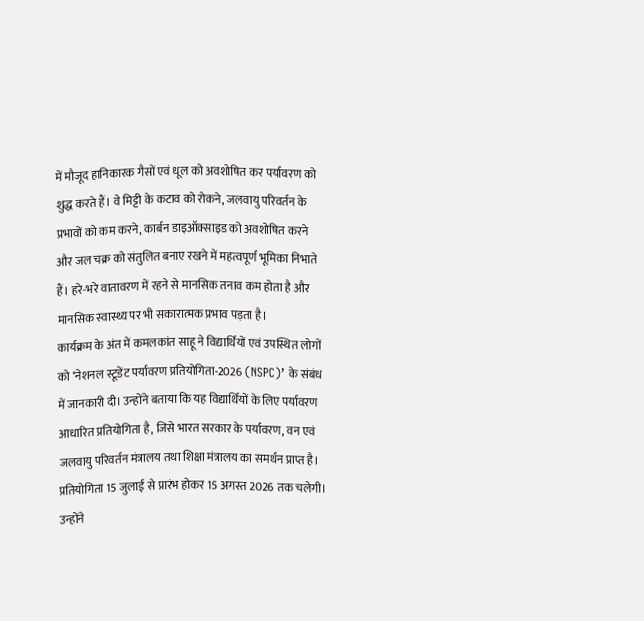में मौजूद हानिकारक गैसों एवं धूल को अवशोषित कर पर्यावरण को शुद्ध करते हैं। वे मिट्टी के कटाव को रोकने, जलवायु परिवर्तन के प्रभावों को कम करने, कार्बन डाइऑक्साइड को अवशोषित करने और जल चक्र को संतुलित बनाए रखने में महत्वपूर्ण भूमिका निभाते हैं। हरे-भरे वातावरण में रहने से मानसिक तनाव कम होता है और मानसिक स्वास्थ्य पर भी सकारात्मक प्रभाव पड़ता है।
कार्यक्रम के अंत में कमलकांत साहू ने विद्यार्थियों एवं उपस्थित लोगों को ‘नेशनल स्टूडेंट पर्यावरण प्रतियोगिता-2026 (NSPC)’ के संबंध में जानकारी दी। उन्होंने बताया कि यह विद्यार्थियों के लिए पर्यावरण आधारित प्रतियोगिता है, जिसे भारत सरकार के पर्यावरण, वन एवं जलवायु परिवर्तन मंत्रालय तथा शिक्षा मंत्रालय का समर्थन प्राप्त है। प्रतियोगिता 15 जुलाई से प्रारंभ होकर 15 अगस्त 2026 तक चलेगी। उन्होंने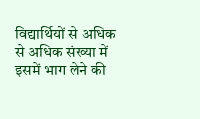विद्यार्थियों से अधिक से अधिक संख्या में इसमें भाग लेने की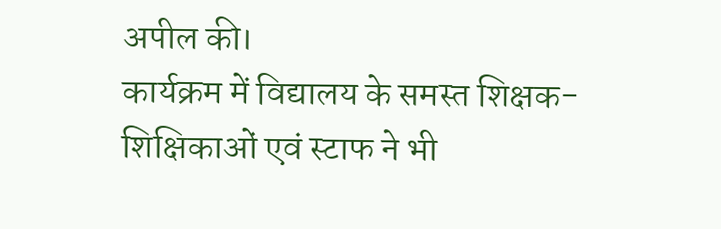अपील की।
कार्यक्रम में विद्यालय के समस्त शिक्षक-शिक्षिकाओं एवं स्टाफ ने भी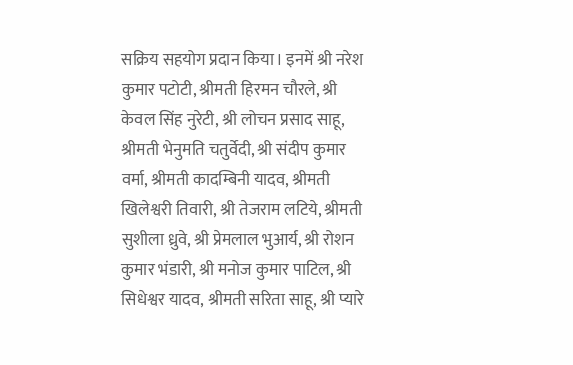सक्रिय सहयोग प्रदान किया। इनमें श्री नरेश कुमार पटोटी, श्रीमती हिरमन चौरले, श्री केवल सिंह नुरेटी, श्री लोचन प्रसाद साहू, श्रीमती भेनुमति चतुर्वेदी, श्री संदीप कुमार वर्मा, श्रीमती कादम्बिनी यादव, श्रीमती खिलेश्वरी तिवारी, श्री तेजराम लटिये, श्रीमती सुशीला ध्रुवे, श्री प्रेमलाल भुआर्य, श्री रोशन कुमार भंडारी, श्री मनोज कुमार पाटिल, श्री सिधेश्वर यादव, श्रीमती सरिता साहू, श्री प्यारे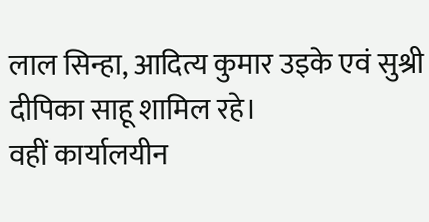लाल सिन्हा, आदित्य कुमार उइके एवं सुश्री दीपिका साहू शामिल रहे।
वहीं कार्यालयीन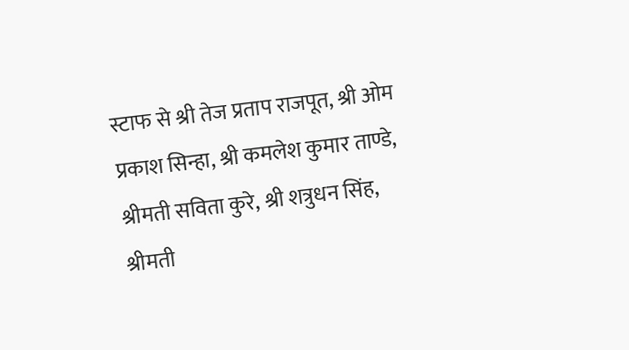स्टाफ से श्री तेज प्रताप राजपूत, श्री ओम प्रकाश सिन्हा, श्री कमलेश कुमार ताण्डे, श्रीमती सविता कुरे, श्री शत्रुधन सिंह, श्रीमती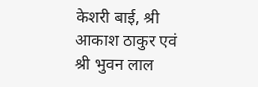केशरी बाई, श्री आकाश ठाकुर एवं श्री भुवन लाल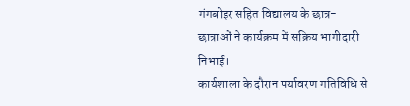गंगबोइर सहित विद्यालय के छात्र-छात्राओं ने कार्यक्रम में सक्रिय भागीदारी निभाई।
कार्यशाला के दौरान पर्यावरण गतिविधि से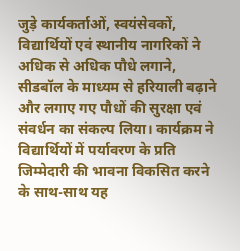जुड़े कार्यकर्ताओं, स्वयंसेवकों, विद्यार्थियों एवं स्थानीय नागरिकों ने अधिक से अधिक पौधे लगाने, सीडबॉल के माध्यम से हरियाली बढ़ाने और लगाए गए पौधों की सुरक्षा एवं संवर्धन का संकल्प लिया। कार्यक्रम ने विद्यार्थियों में पर्यावरण के प्रति जिम्मेदारी की भावना विकसित करने के साथ-साथ यह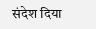संदेश दिया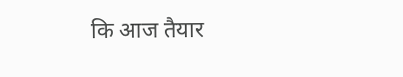कि आज तैयार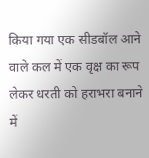किया गया एक सीडबॉल आने वाले कल में एक वृक्ष का रूप लेकर धरती को हराभरा बनाने में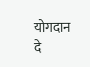योगदान दे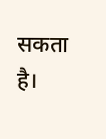सकता है।